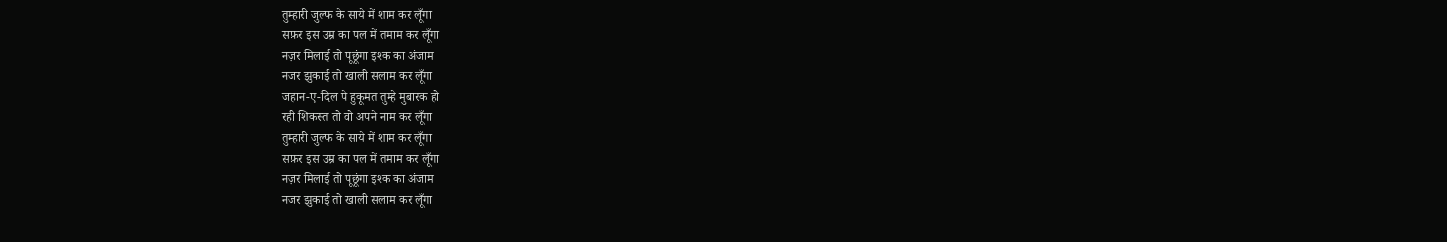तुम्हारी जुल्फ के साये में शाम कर लूँगा
सफ़र इस उम्र का पल में तमाम कर लूँगा
नज़र मिलाई तो पूछूंगा इश्क का अंजाम
नजर झुकाई तो खाली सलाम कर लूँगा
जहान-ए-दिल पे हुकूमत तुम्हे मुबारक हो
रही शिकस्त तो वो अपने नाम कर लूँगा
तुम्हारी जुल्फ के साये में शाम कर लूँगा
सफ़र इस उम्र का पल में तमाम कर लूँगा
नज़र मिलाई तो पूछूंगा इश्क का अंजाम
नजर झुकाई तो खाली सलाम कर लूँगा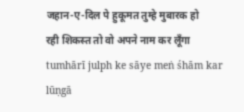जहान-ए-दिल पे हुकूमत तुम्हे मुबारक हो
रही शिकस्त तो वो अपने नाम कर लूँगा
tumhārī julph ke sāye meṅ śhām kar lūṇgā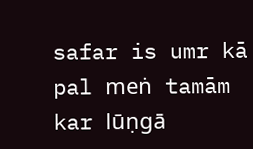safar is umr kā pal meṅ tamām kar lūṇgā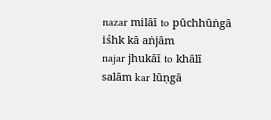nazar milāī to pūchhūṅgā iśhk kā aṅjām
najar jhukāī to khālī salām kar lūṇgā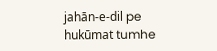jahān-e-dil pe hukūmat tumhe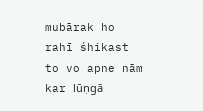mubārak ho
rahī śhikast to vo apne nām kar lūṇgā